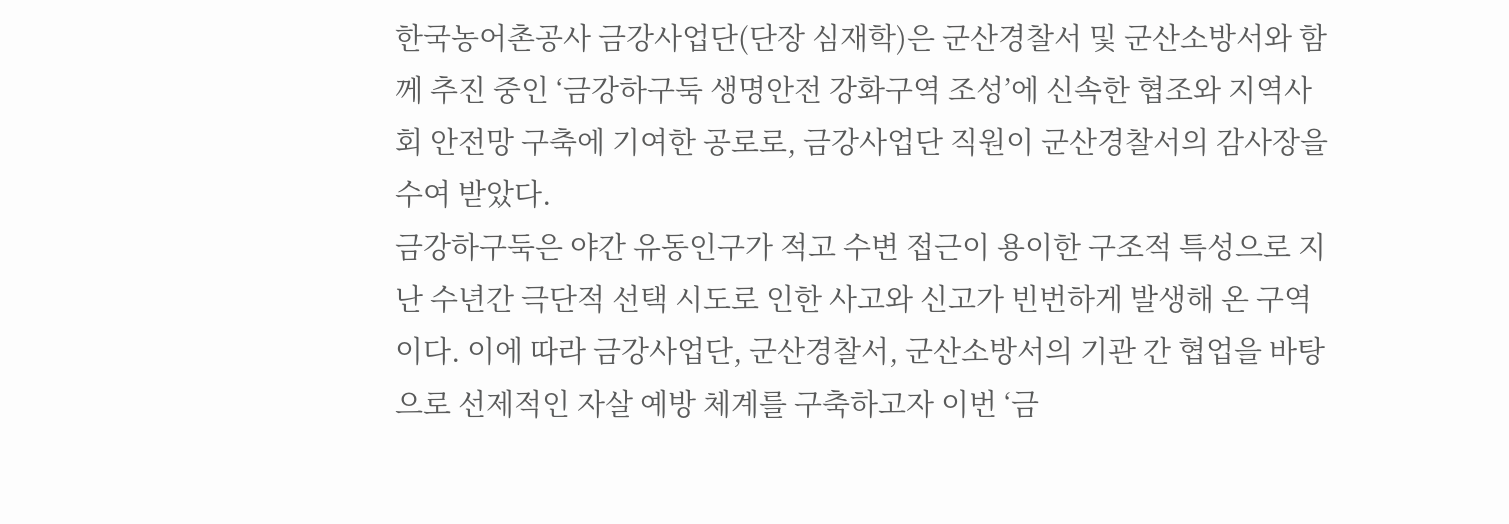한국농어촌공사 금강사업단(단장 심재학)은 군산경찰서 및 군산소방서와 함께 추진 중인 ‘금강하구둑 생명안전 강화구역 조성’에 신속한 협조와 지역사회 안전망 구축에 기여한 공로로, 금강사업단 직원이 군산경찰서의 감사장을 수여 받았다.
금강하구둑은 야간 유동인구가 적고 수변 접근이 용이한 구조적 특성으로 지난 수년간 극단적 선택 시도로 인한 사고와 신고가 빈번하게 발생해 온 구역이다. 이에 따라 금강사업단, 군산경찰서, 군산소방서의 기관 간 협업을 바탕으로 선제적인 자살 예방 체계를 구축하고자 이번 ‘금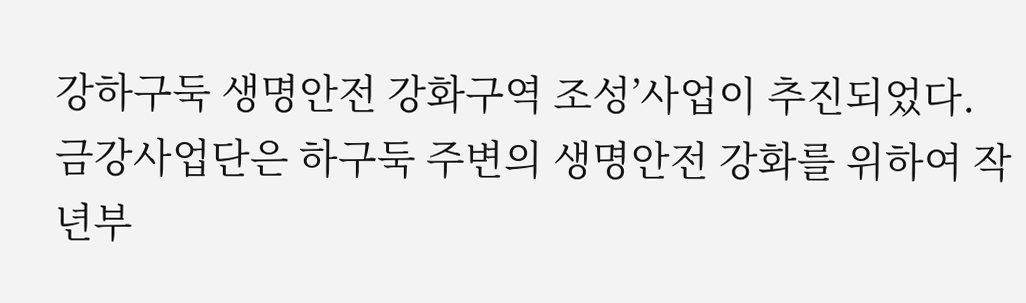강하구둑 생명안전 강화구역 조성’사업이 추진되었다.
금강사업단은 하구둑 주변의 생명안전 강화를 위하여 작년부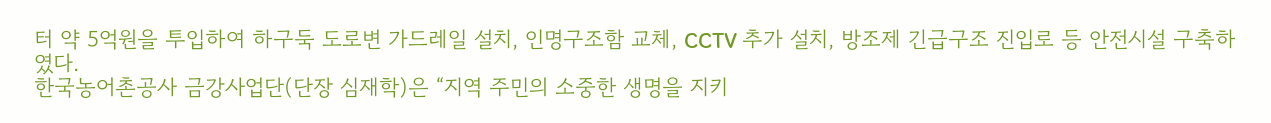터 약 5억원을 투입하여 하구둑 도로변 가드레일 설치, 인명구조함 교체, CCTV 추가 설치, 방조제 긴급구조 진입로 등 안전시설 구축하였다.
한국농어촌공사 금강사업단(단장 심재학)은 “지역 주민의 소중한 생명을 지키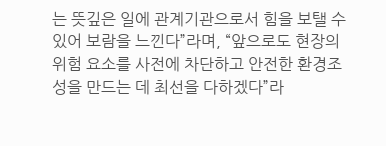는 뜻깊은 일에 관계기관으로서 힘을 보탤 수 있어 보람을 느낀다”라며, “앞으로도 현장의 위험 요소를 사전에 차단하고 안전한 환경조성을 만드는 데 최선을 다하겠다”라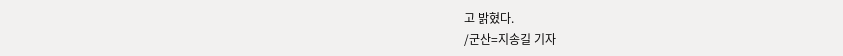고 밝혔다.
/군산=지송길 기자